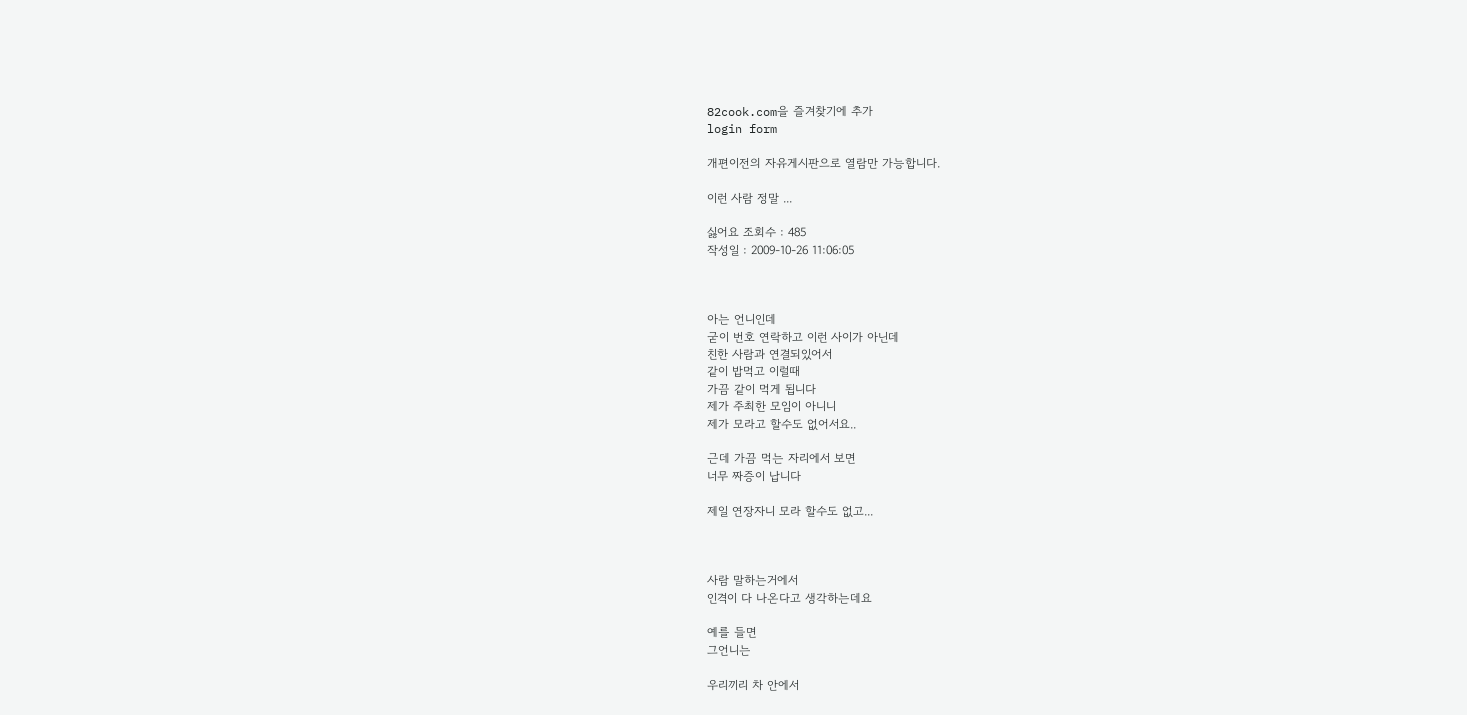82cook.com을 즐겨찾기에 추가
login form

개편이전의 자유게시판으로 열람만 가능합니다.

이런 사람 정말 ...

싫어요 조회수 : 485
작성일 : 2009-10-26 11:06:05



아는 언니인데
굳이 번호 연락하고 이런 사이가 아닌데
친한 사람과 연결되있어서
같이 밥먹고 이럴때
가끔 같이 먹게 됩니다
제가 주최한 모임이 아니니
제가 모라고 할수도 없어서요..

근데 가끔 먹는 자리에서 보면
너무 짜증이 납니다

제일 연장자니 모라 할수도 없고...



사람 말하는거에서
인격이 다 나온다고 생각하는데요

예를 들면
그언니는

우리끼리 차 안에서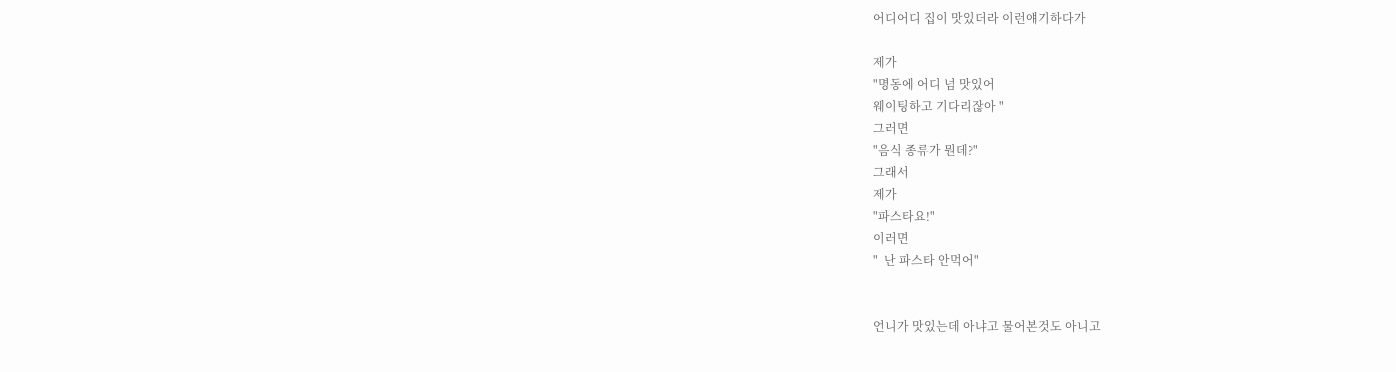어디어디 집이 맛있더라 이런얘기하다가

제가
"명동에 어디 넘 맛있어
웨이팅하고 기다리잖아 "
그러면
"음식 종류가 뭔데?"
그래서
제가
"파스타요!"
이러면
"  난 파스타 안먹어"


언니가 맛있는데 아냐고 물어본것도 아니고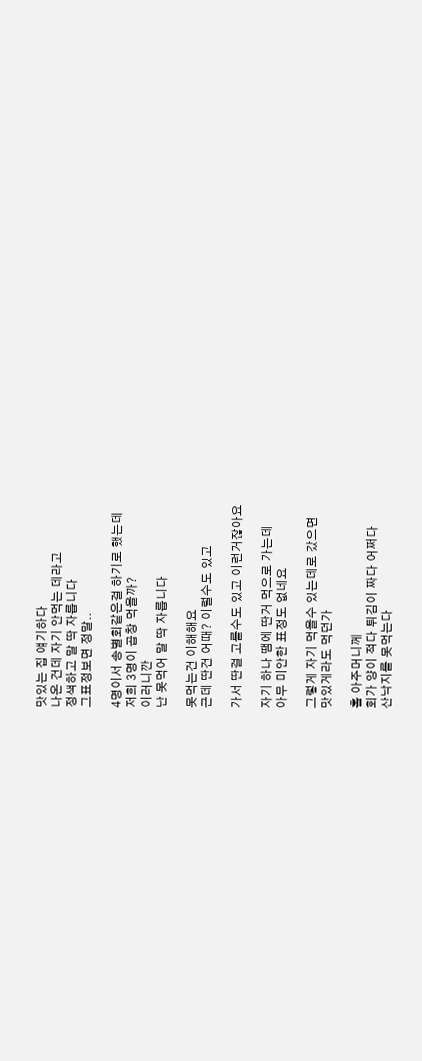맛있는 집 얘기하다
나온 건데 자기 안먹는 데라고
정색하고 말 딱 자릅니다
그표정보면 정말..

4명이서 송별회같은걸 하기로 했는데
저희 3명이 곱창 먹을까?
이러니깐
난 못먹어 말 딱 자릅니다

못먹는건 이해해요
근데 딴건 어때? 이럴수도 있고

가서 딴걸 고를수도 있고 이런거잖아요

자기 하나 땜에 딴거 먹으로 가는데
아무 미안한 표정도 없네요

그렇게 자기 먹을수 있는데로 갔으면
맛있게라도 먹던가

홀 아주머니께
회가 양이 적다 튀김이 짜다 어쩌다
산낙지를 못먹는다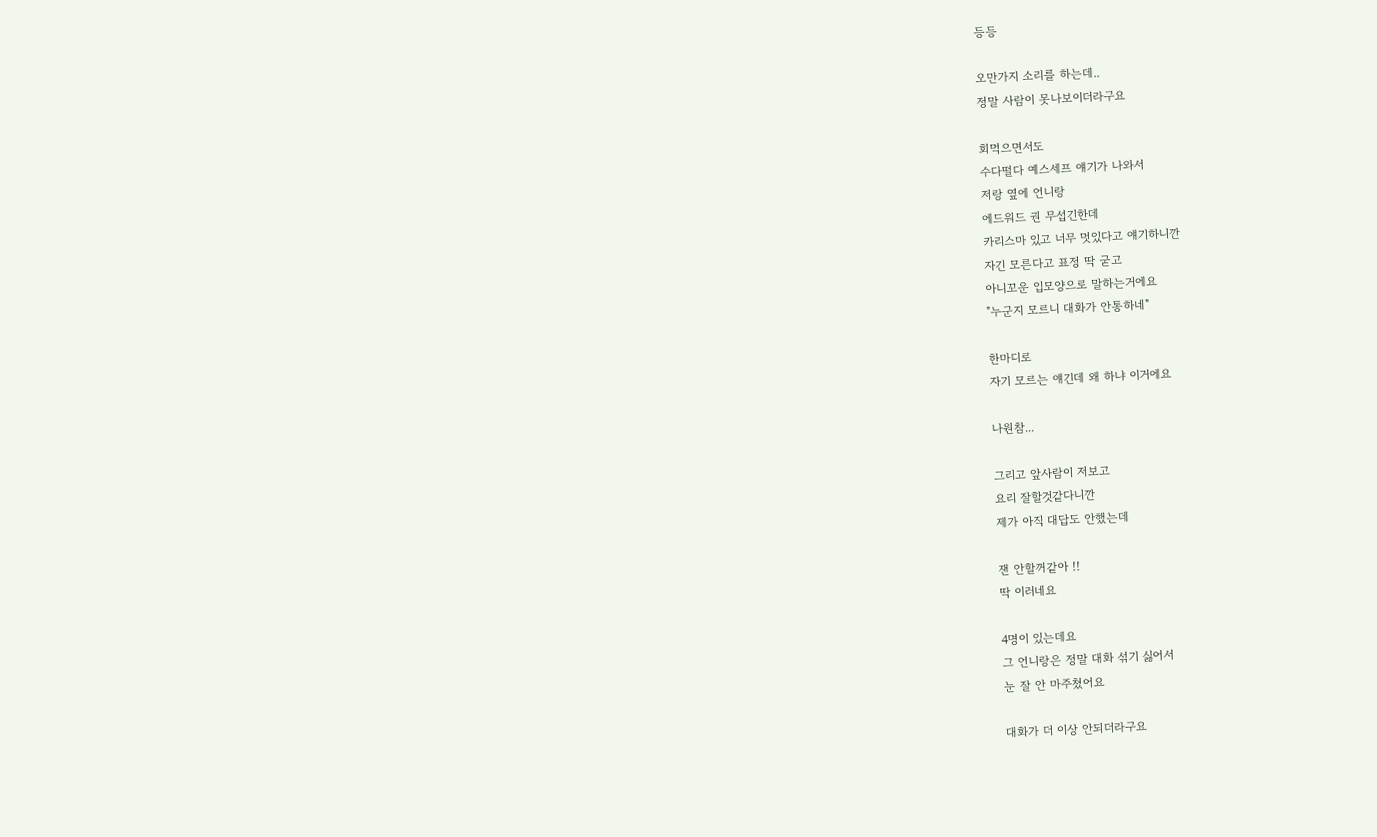등등

오만가지 소리를 하는데..
정말 사람이 못나보이더라구요

회먹으면서도
수다떨다 예스세프 얘기가 나와서
저랑 옆에 언니랑
에드워드 권 무섭긴한데
카리스마 있고 너무 멋있다고 얘기하니깐
자긴 모른다고 표정 딱 굳고
아니꼬운 입모양으로 말하는거에요
"누군지 모르니 대화가 안통하네"

한마디로
자기 모르는 얘긴데 왜 하냐 이거에요

나원참...

그리고 앞사람이 저보고
요리 잘할것같다니깐
제가 아직 대답도 안했는데

잰 안할꺼같아 !!
딱 이러네요

4명이 있는데요
그 언니랑은 정말 대화 섞기 싫어서
눈 잘 안 마주쳤어요

대화가 더 이상 안되더라구요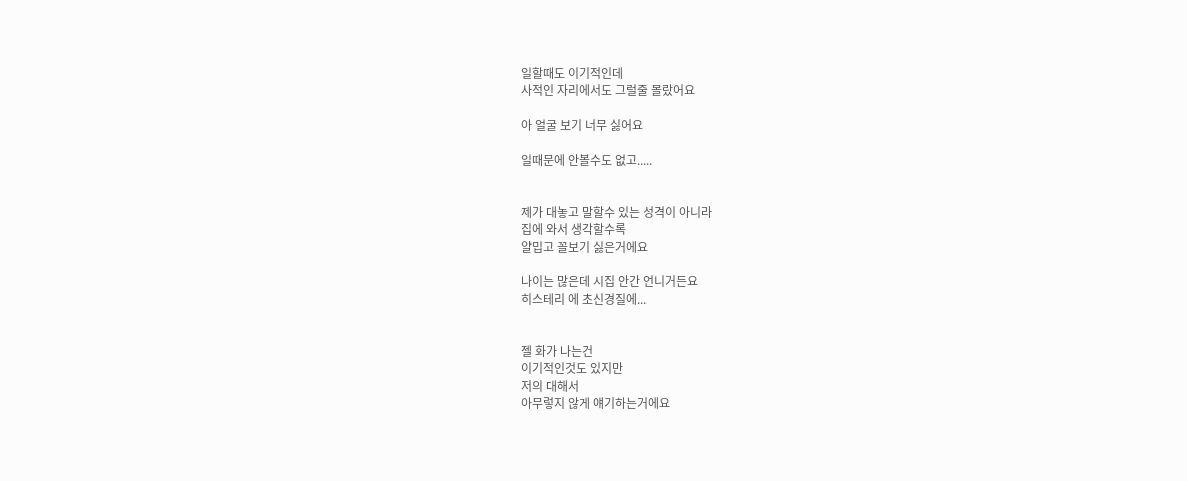일할때도 이기적인데
사적인 자리에서도 그럴줄 몰랐어요

아 얼굴 보기 너무 싫어요

일때문에 안볼수도 없고.....


제가 대놓고 말할수 있는 성격이 아니라
집에 와서 생각할수록
얄밉고 꼴보기 싫은거에요

나이는 많은데 시집 안간 언니거든요
히스테리 에 초신경질에...


젤 화가 나는건
이기적인것도 있지만
저의 대해서
아무렇지 않게 얘기하는거에요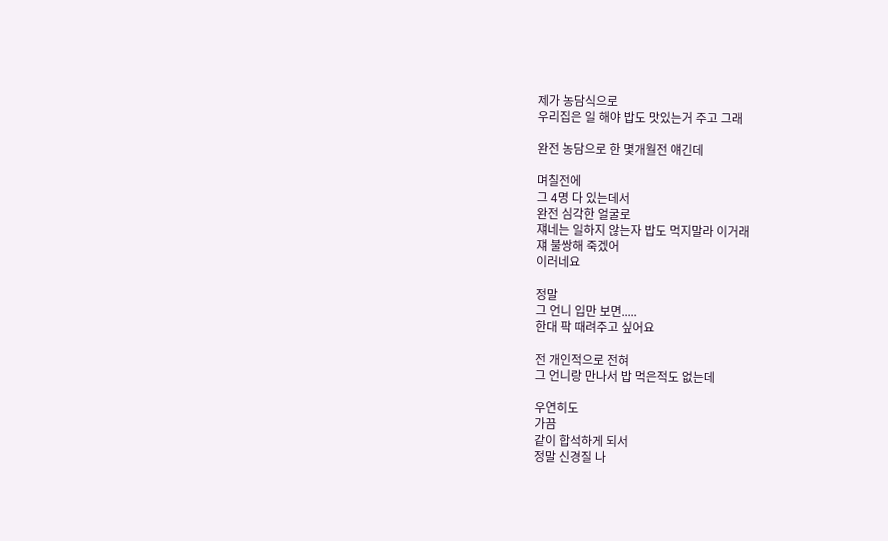제가 농담식으로
우리집은 일 해야 밥도 맛있는거 주고 그래

완전 농담으로 한 몇개월전 얘긴데

며칠전에
그 4명 다 있는데서
완전 심각한 얼굴로
쟤네는 일하지 않는자 밥도 먹지말라 이거래
쟤 불쌍해 죽겠어
이러네요

정말
그 언니 입만 보면.....
한대 팍 때려주고 싶어요

전 개인적으로 전혀
그 언니랑 만나서 밥 먹은적도 없는데

우연히도
가끔
같이 합석하게 되서
정말 신경질 나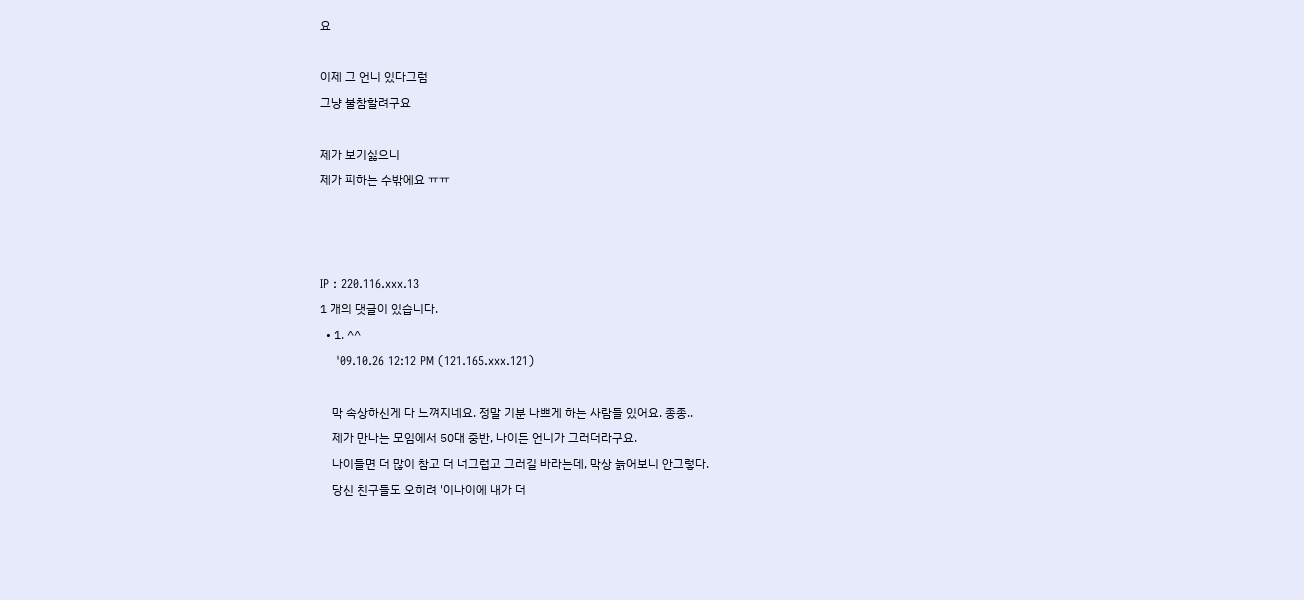요

이제 그 언니 있다그럼
그냥 불참할려구요

제가 보기싫으니
제가 피하는 수밖에요 ㅠㅠ



IP : 220.116.xxx.13
1 개의 댓글이 있습니다.
  • 1. ^^
    '09.10.26 12:12 PM (121.165.xxx.121)

    막 속상하신게 다 느껴지네요. 정말 기분 나쁘게 하는 사람들 있어요. 종종..
    제가 만나는 모임에서 50대 중반, 나이든 언니가 그러더라구요.
    나이들면 더 많이 참고 더 너그럽고 그러길 바라는데, 막상 늙어보니 안그렇다.
    당신 친구들도 오히려 '이나이에 내가 더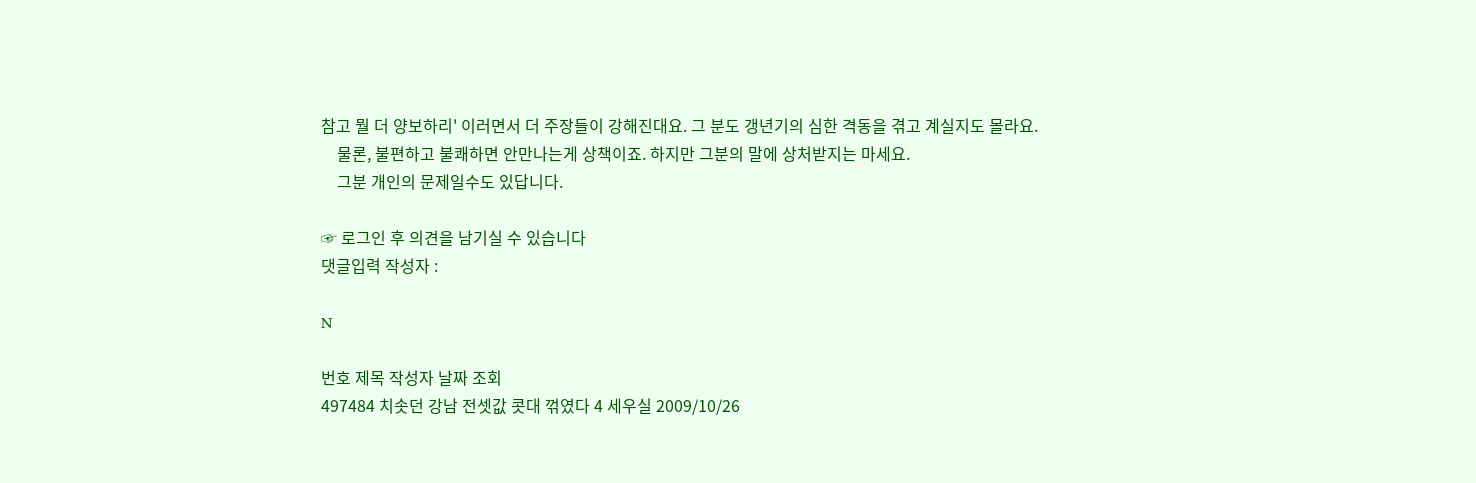참고 뭘 더 양보하리' 이러면서 더 주장들이 강해진대요. 그 분도 갱년기의 심한 격동을 겪고 계실지도 몰라요.
    물론, 불편하고 불쾌하면 안만나는게 상책이죠. 하지만 그분의 말에 상처받지는 마세요.
    그분 개인의 문제일수도 있답니다.

☞ 로그인 후 의견을 남기실 수 있습니다
댓글입력 작성자 :

N

번호 제목 작성자 날짜 조회
497484 치솟던 강남 전셋값 콧대 꺾였다 4 세우실 2009/10/26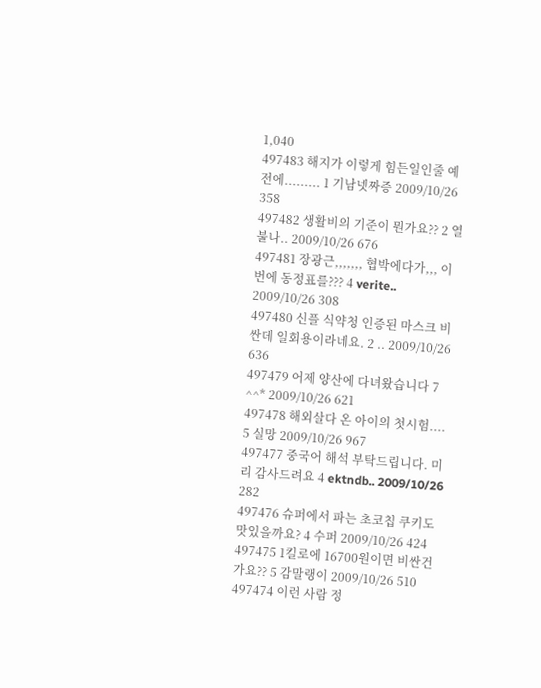1,040
497483 해지가 이렇게 힘든일인줄 예전에......... 1 기남넷짜증 2009/10/26 358
497482 생활비의 기준이 뭔가요?? 2 열불나.. 2009/10/26 676
497481 장광근,,,,,,, 협박에다가,,, 이번에 동정표를??? 4 verite.. 2009/10/26 308
497480 신플 식약청 인증된 마스크 비싼데 일회용이라네요. 2 .. 2009/10/26 636
497479 어제 양산에 다녀왔습니다 7 ^^* 2009/10/26 621
497478 해외살다 온 아이의 첫시험.... 5 실망 2009/10/26 967
497477 중국어 해석 부탁드립니다. 미리 감사드려요 4 ektndb.. 2009/10/26 282
497476 슈퍼에서 파는 초코칩 쿠키도 맛있을까요? 4 수퍼 2009/10/26 424
497475 1킬로에 16700원이면 비싼건가요?? 5 감말랭이 2009/10/26 510
497474 이런 사람 정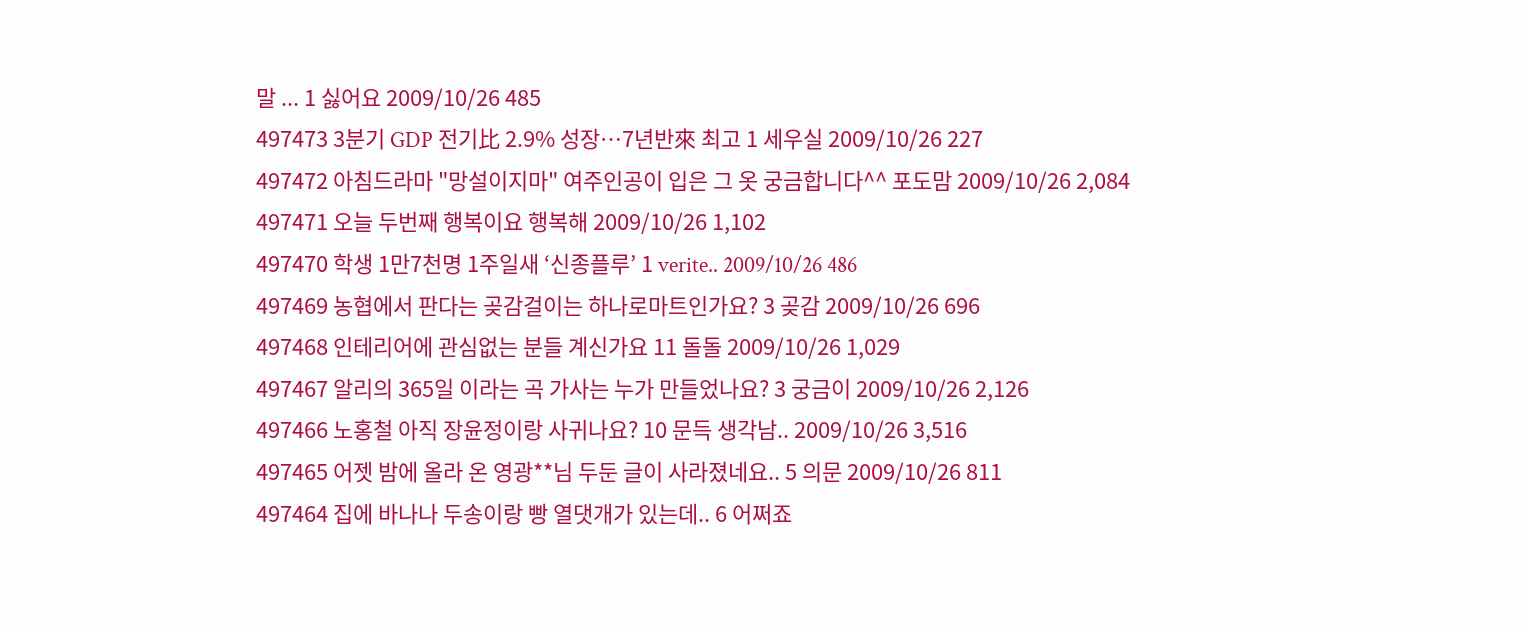말 ... 1 싫어요 2009/10/26 485
497473 3분기 GDP 전기比 2.9% 성장…7년반來 최고 1 세우실 2009/10/26 227
497472 아침드라마 "망설이지마" 여주인공이 입은 그 옷 궁금합니다^^ 포도맘 2009/10/26 2,084
497471 오늘 두번째 행복이요 행복해 2009/10/26 1,102
497470 학생 1만7천명 1주일새 ‘신종플루’ 1 verite.. 2009/10/26 486
497469 농협에서 판다는 곶감걸이는 하나로마트인가요? 3 곶감 2009/10/26 696
497468 인테리어에 관심없는 분들 계신가요 11 돌돌 2009/10/26 1,029
497467 알리의 365일 이라는 곡 가사는 누가 만들었나요? 3 궁금이 2009/10/26 2,126
497466 노홍철 아직 장윤정이랑 사귀나요? 10 문득 생각남.. 2009/10/26 3,516
497465 어젯 밤에 올라 온 영광**님 두둔 글이 사라졌네요.. 5 의문 2009/10/26 811
497464 집에 바나나 두송이랑 빵 열댓개가 있는데.. 6 어쩌죠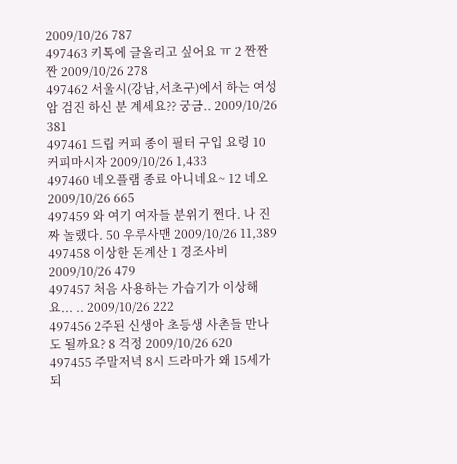2009/10/26 787
497463 키톡에 글올리고 싶어요 ㅠ 2 짠짠짠 2009/10/26 278
497462 서울시(강남,서초구)에서 하는 여성암 검진 하신 분 계세요?? 궁금.. 2009/10/26 381
497461 드립 커피 종이 필터 구입 요령 10 커피마시자 2009/10/26 1,433
497460 네오플램 종료 아니네요~ 12 네오 2009/10/26 665
497459 와 여기 여자들 분위기 쩐다. 나 진짜 놀랬다. 50 우루사맨 2009/10/26 11,389
497458 이상한 돈계산 1 경조사비 2009/10/26 479
497457 처음 사용하는 가습기가 이상해요... .. 2009/10/26 222
497456 2주된 신생아 초등생 사촌들 만나도 될까요? 8 걱정 2009/10/26 620
497455 주말저녁 8시 드라마가 왜 15세가 되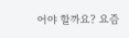어야 할까요? 요즘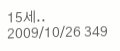15세.. 2009/10/26 349